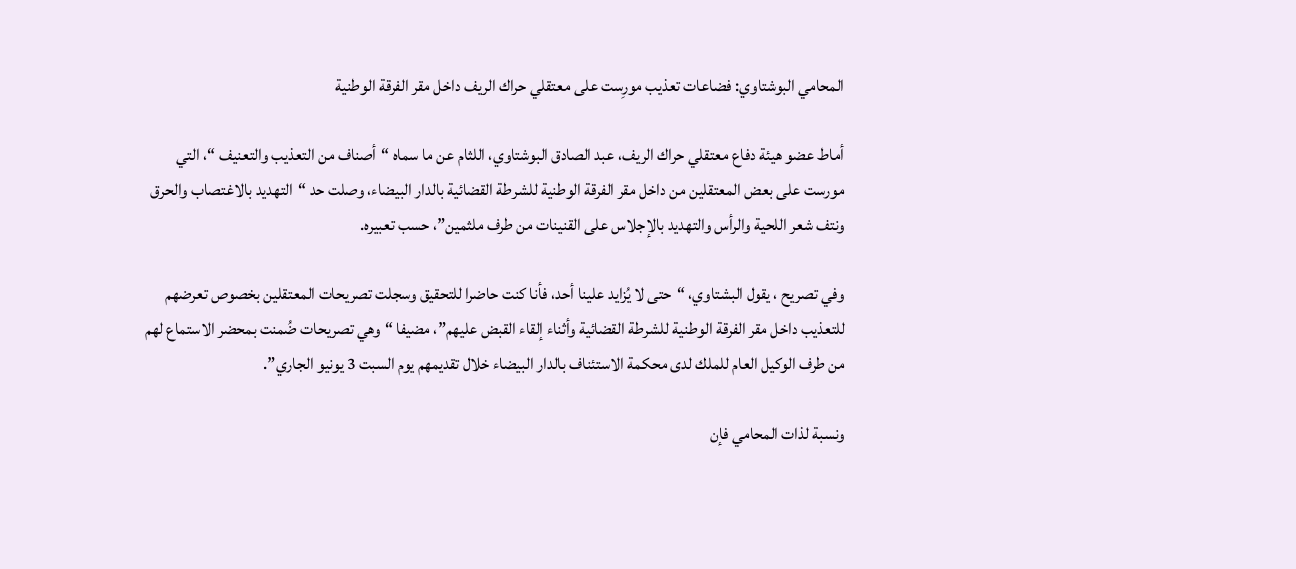المحامي البوشتاوي: فضاعات تعذيب مورِست على معتقلي حراك الريف داخل مقر الفرقة الوطنية

أماط عضو هيئة دفاع معتقلي حراك الريف، عبد الصادق البوشتاوي، اللثام عن ما سماه “أصناف من التعذيب والتعنيف “، التي مورست على بعض المعتقلين من داخل مقر الفرقة الوطنية للشرطة القضائية بالدار البيضاء، وصلت حد “التهديد بالاغتصاب والحرق ونتف شعر اللحية والرأس والتهديد بالإجلاس على القنينات من طرف ملثمين”، حسب تعبيره.

وفي تصريح ، يقول البشتاوي، “حتى لا يُزايد علينا أحد، فأنا كنت حاضرا للتحقيق وسجلت تصريحات المعتقلين بخصوص تعرضهم للتعذيب داخل مقر الفرقة الوطنية للشرطة القضائية وأثناء إلقاء القبض عليهم”، مضيفا “وهي تصريحات ضُمنت بمحضر الاستماع لهم من طرف الوكيل العام للملك لدى محكمة الاستئناف بالدار البيضاء خلال تقديمهم يوم السبت 3 يونيو الجاري”.

ونسبة لذات المحامي فإن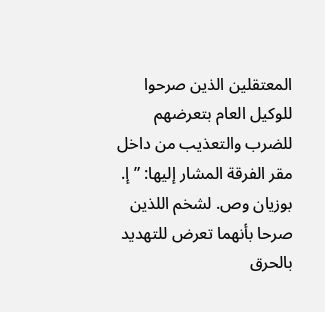المعتقلين الذين صرحوا للوكيل العام بتعرضهم للضرب والتعذيب من داخل مقر الفرقة المشار إليها: ” إ. بوزيان وص. لشخم اللذين صرحا بأنهما تعرض للتهديد بالحرق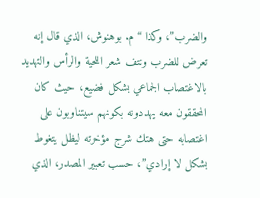والضرب”، وكذا “م. بوهنوش، الذي قال إنه تعرض للضرب ونتف شعر اللحية والرأس والتهديد بالاغتصاب الجماعي بشكل فضيع، حيث كان المحققون معه يهددونه بكونهم سيتناوبون على اغتصابه حتى هتك شرج مؤخرته ليظل يتغوط بشكل لا إرادي”، حسب تعبير المصدر، الذي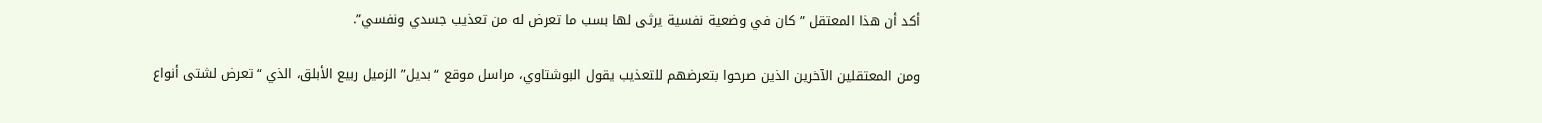أكد أن هذا المعتقل ” كان في وضعية نفسية يرثى لها بسب ما تعرض له من تعذيب جسدي ونفسي”.

ومن المعتقلين الآخرين الذين صرحوا بتعرضهم للتعذيب يقول البوشتاوي، مراسل موقع “بديل” الزميل ربيع الأبلق، الذي “تعرض لشتى أنواع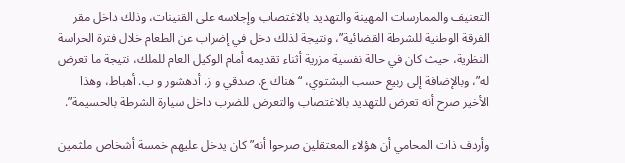التعنيف والممارسات المهينة والتهديد بالاغتصاب وإجلاسه على القنينات، وذلك داخل مقر الفرقة الوطنية للشرطة القضائية”، ونتيجة لذلك دخل في إضراب عن الطعام خلال فترة الحراسة النظرية، حيث كان في حالة نفسية مزرية أثناء تقديمه أمام الوكيل العام للملك، نتيجة ما تعرض له”، وبالإضافة إلى ربيع حسب البشتوي، “هناك ع. صدقي و ز. أدهشور و ب. أهباط، وهذا الأخير صرح أنه تعرض للتهديد بالاغتصاب والتعرض للضرب داخل سيارة الشرطة بالحسيمة”.

وأردف ذات المحامي أن هؤلاء المعتقلين صرحوا أنه” كان يدخل عليهم خمسة أشخاص ملثمين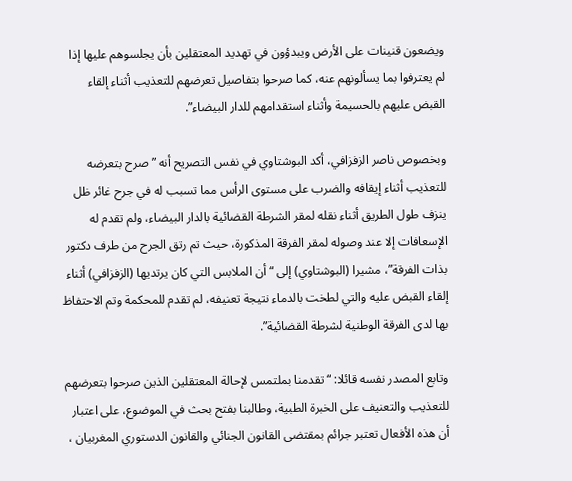ويضعون قنينات على الأرض ويبدؤون في تهديد المعتقلين بأن يجلسوهم عليها إذا لم يعترفوا بما يسألونهم عنه، كما صرحوا بتفاصيل تعرضهم للتعذيب أثناء إلقاء القبض عليهم بالحسيمة وأثناء استقدامهم للدار البيضاء”.

وبخصوص ناصر الزفزافي، أكد البوشتاوي في نفس التصريح أنه ” صرح بتعرضه للتعذيب أثناء إيقافه والضرب على مستوى الرأس مما تسبب له في جرح غائر ظل ينزف طول الطريق أثناء نقله لمقر الشرطة القضائية بالدار البيضاء، ولم تقدم له الإسعافات إلا عند وصوله لمقر الفرقة المذكورة، حيث تم رتق الجرح من طرف دكتور بذات الفرقة”، مشيرا (البوشتاوي) إلى “أن الملابس التي كان يرتديها (الزفزافي) أثناء إلقاء القبض عليه والتي لطخت بالدماء نتيجة تعنيفه، لم تقدم للمحكمة وتم الاحتفاظ بها لدى الفرقة الوطنية لشرطة القضائية”.

وتابع المصدر نفسه قائلا: “تقدمنا بملتمس لإحالة المعتقلين الذين صرحوا بتعرضهم للتعذيب والتعنيف على الخبرة الطبية، وطالبنا بفتح بحث في الموضوع، على اعتبار أن هذه الأفعال تعتبر جرائم بمقتضى القانون الجنائي والقانون الدستوري المغربيان ،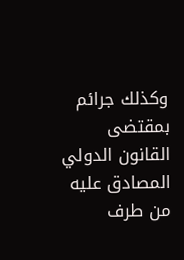وكذلك جرائم بمقتضى القانون الدولي المصادق عليه من طرف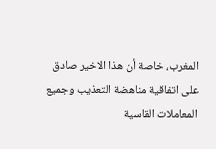المغرب، خاصة أن هذا الاخير صادق على اتفاقية مناهضة التعذيب وجميع المعاملات القاسية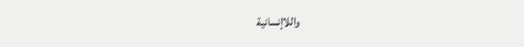واللاإنسانية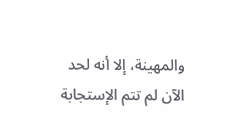والمهينة، إلا أنه لحد الآن لم تتم الإستجابة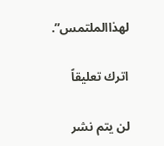لهذاالملتمس”.

اترك تعليقاً

لن يتم نشر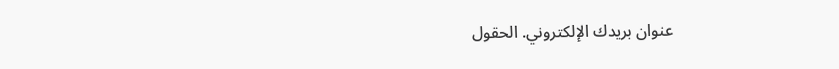عنوان بريدك الإلكتروني. الحقول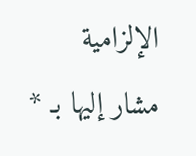الإلزامية مشار إليها بـ *